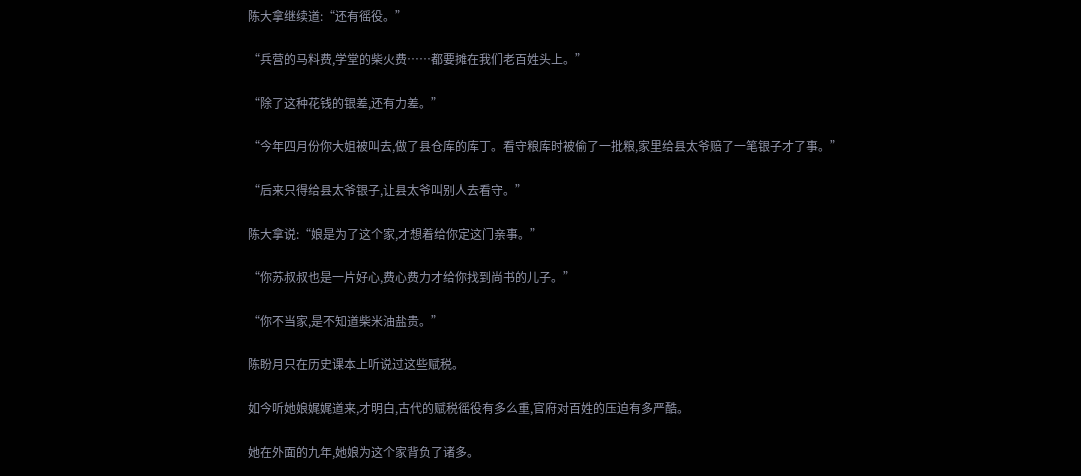陈大拿继续道:“还有徭役。”

“兵营的马料费,学堂的柴火费……都要摊在我们老百姓头上。”

“除了这种花钱的银差,还有力差。”

“今年四月份你大姐被叫去,做了县仓库的库丁。看守粮库时被偷了一批粮,家里给县太爷赔了一笔银子才了事。”

“后来只得给县太爷银子,让县太爷叫别人去看守。”

陈大拿说:“娘是为了这个家,才想着给你定这门亲事。”

“你苏叔叔也是一片好心,费心费力才给你找到尚书的儿子。”

“你不当家,是不知道柴米油盐贵。”

陈盼月只在历史课本上听说过这些赋税。

如今听她娘娓娓道来,才明白,古代的赋税徭役有多么重,官府对百姓的压迫有多严酷。

她在外面的九年,她娘为这个家背负了诸多。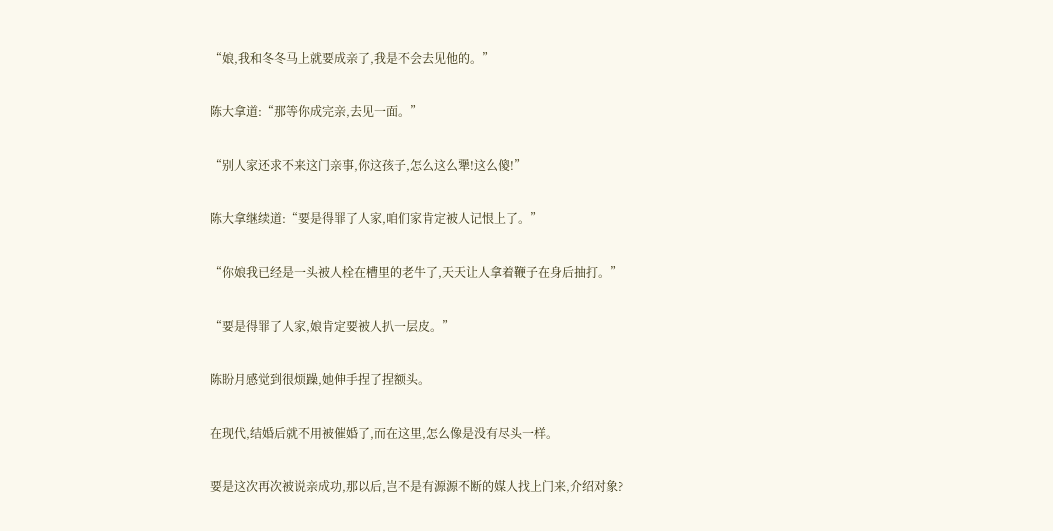“娘,我和冬冬马上就要成亲了,我是不会去见他的。”

陈大拿道:“那等你成完亲,去见一面。”

“别人家还求不来这门亲事,你这孩子,怎么这么犟!这么傻!”

陈大拿继续道:“要是得罪了人家,咱们家肯定被人记恨上了。”

“你娘我已经是一头被人栓在槽里的老牛了,天天让人拿着鞭子在身后抽打。”

“要是得罪了人家,娘肯定要被人扒一层皮。”

陈盼月感觉到很烦躁,她伸手捏了捏额头。

在现代,结婚后就不用被催婚了,而在这里,怎么像是没有尽头一样。

要是这次再次被说亲成功,那以后,岂不是有源源不断的媒人找上门来,介绍对象?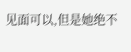见面可以,但是她绝不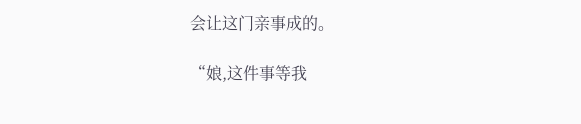会让这门亲事成的。

“娘,这件事等我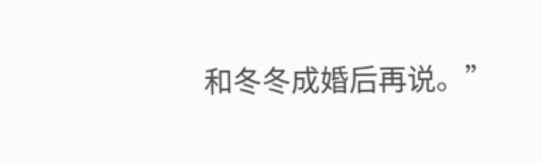和冬冬成婚后再说。”